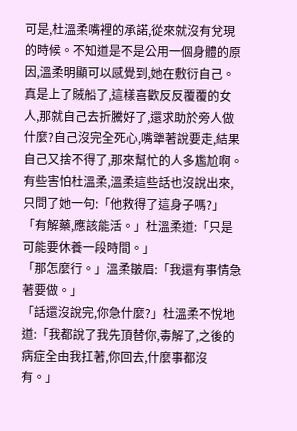可是,杜溫柔嘴裡的承諾,從來就沒有兌現的時候。不知道是不是公用一個身體的原因,溫柔明顯可以感覺到,她在敷衍自己。
真是上了賊船了,這樣喜歡反反覆覆的女人,那就自己去折騰好了,還求助於旁人做什麼?自己沒完全死心,嘴犟著說要走,結果自己又捨不得了,那來幫忙的人多尷尬啊。
有些害怕杜溫柔,溫柔這些話也沒說出來,只問了她一句:「他救得了這身子嗎?」
「有解藥,應該能活。」杜溫柔道:「只是可能要休養一段時間。」
「那怎麼行。」溫柔皺眉:「我還有事情急著要做。」
「話還沒說完,你急什麼?」杜溫柔不悅地道:「我都說了我先頂替你,毒解了,之後的病症全由我扛著,你回去,什麼事都沒有。」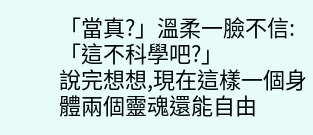「當真?」溫柔一臉不信:「這不科學吧?」
說完想想,現在這樣一個身體兩個靈魂還能自由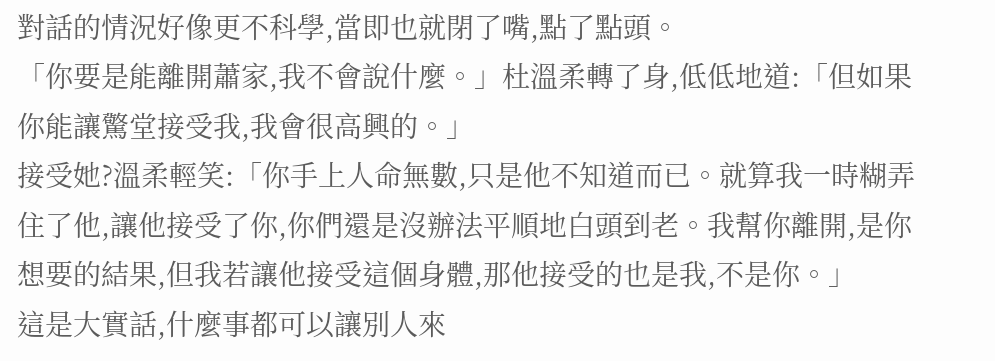對話的情況好像更不科學,當即也就閉了嘴,點了點頭。
「你要是能離開蕭家,我不會說什麼。」杜溫柔轉了身,低低地道:「但如果你能讓驚堂接受我,我會很高興的。」
接受她?溫柔輕笑:「你手上人命無數,只是他不知道而已。就算我一時糊弄住了他,讓他接受了你,你們還是沒辦法平順地白頭到老。我幫你離開,是你想要的結果,但我若讓他接受這個身體,那他接受的也是我,不是你。」
這是大實話,什麼事都可以讓別人來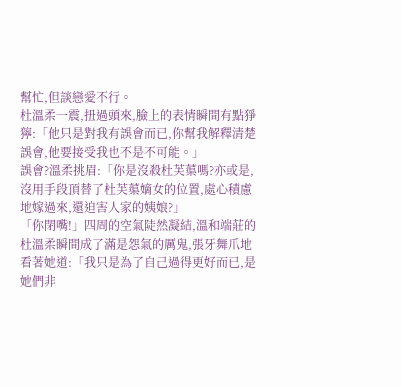幫忙,但談戀愛不行。
杜溫柔一震,扭過頭來,臉上的表情瞬間有點猙獰:「他只是對我有誤會而已,你幫我解釋清楚誤會,他要接受我也不是不可能。」
誤會?溫柔挑眉:「你是沒殺杜芙蕖嗎?亦或是,沒用手段頂替了杜芙蕖嫡女的位置,處心積慮地嫁過來,還迫害人家的姨娘?」
「你閉嘴!」四周的空氣陡然凝結,溫和端莊的杜溫柔瞬間成了滿是怨氣的厲鬼,張牙舞爪地看著她道:「我只是為了自己過得更好而已,是她們非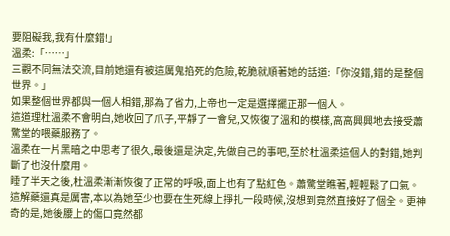要阻礙我,我有什麼錯!」
溫柔:「……」
三觀不同無法交流,目前她還有被這厲鬼掐死的危險,乾脆就順著她的話道:「你沒錯,錯的是整個世界。」
如果整個世界都與一個人相錯,那為了省力,上帝也一定是選擇擺正那一個人。
這道理杜溫柔不會明白,她收回了爪子,平靜了一會兒,又恢復了溫和的模樣,高高興興地去接受蕭驚堂的喂藥服務了。
溫柔在一片黑暗之中思考了很久,最後還是決定,先做自己的事吧,至於杜溫柔這個人的對錯,她判斷了也沒什麼用。
睡了半天之後,杜溫柔漸漸恢復了正常的呼吸,面上也有了點紅色。蕭驚堂瞧著,輕輕鬆了口氣。
這解藥還真是厲害,本以為她至少也要在生死線上掙扎一段時候,沒想到竟然直接好了個全。更神奇的是,她後腰上的傷口竟然都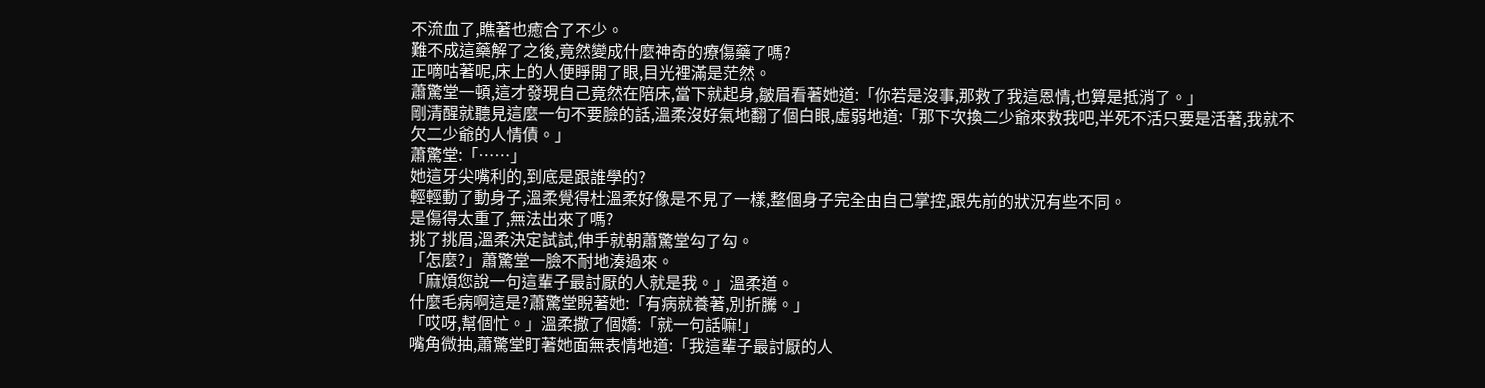不流血了,瞧著也癒合了不少。
難不成這藥解了之後,竟然變成什麼神奇的療傷藥了嗎?
正嘀咕著呢,床上的人便睜開了眼,目光裡滿是茫然。
蕭驚堂一頓,這才發現自己竟然在陪床,當下就起身,皺眉看著她道:「你若是沒事,那救了我這恩情,也算是抵消了。」
剛清醒就聽見這麼一句不要臉的話,溫柔沒好氣地翻了個白眼,虛弱地道:「那下次換二少爺來救我吧,半死不活只要是活著,我就不欠二少爺的人情債。」
蕭驚堂:「……」
她這牙尖嘴利的,到底是跟誰學的?
輕輕動了動身子,溫柔覺得杜溫柔好像是不見了一樣,整個身子完全由自己掌控,跟先前的狀況有些不同。
是傷得太重了,無法出來了嗎?
挑了挑眉,溫柔決定試試,伸手就朝蕭驚堂勾了勾。
「怎麼?」蕭驚堂一臉不耐地湊過來。
「麻煩您說一句這輩子最討厭的人就是我。」溫柔道。
什麼毛病啊這是?蕭驚堂睨著她:「有病就養著,別折騰。」
「哎呀,幫個忙。」溫柔撒了個嬌:「就一句話嘛!」
嘴角微抽,蕭驚堂盯著她面無表情地道:「我這輩子最討厭的人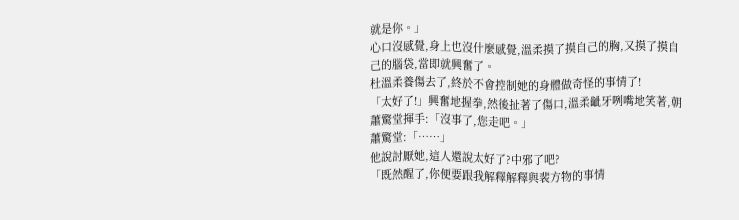就是你。」
心口沒感覺,身上也沒什麼感覺,溫柔摸了摸自己的胸,又摸了摸自己的腦袋,當即就興奮了。
杜溫柔養傷去了,終於不會控制她的身體做奇怪的事情了!
「太好了!」興奮地握拳,然後扯著了傷口,溫柔齜牙咧嘴地笑著,朝蕭驚堂揮手:「沒事了,您走吧。」
蕭驚堂:「……」
他說討厭她,這人還說太好了?中邪了吧?
「既然醒了,你便要跟我解釋解釋與裴方物的事情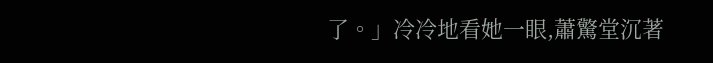了。」冷冷地看她一眼,蕭驚堂沉著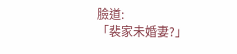臉道:
「裴家未婚妻?」